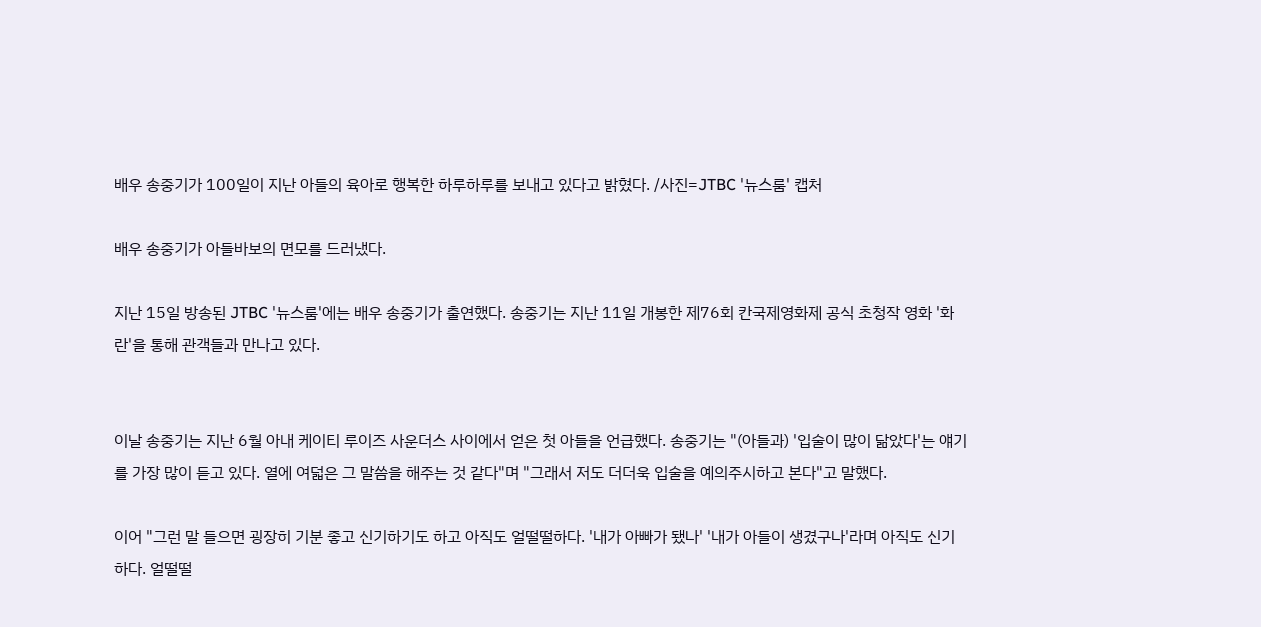배우 송중기가 100일이 지난 아들의 육아로 행복한 하루하루를 보내고 있다고 밝혔다. /사진=JTBC '뉴스룸' 캡처

배우 송중기가 아들바보의 면모를 드러냈다.

지난 15일 방송된 JTBC '뉴스룸'에는 배우 송중기가 출연했다. 송중기는 지난 11일 개봉한 제76회 칸국제영화제 공식 초청작 영화 '화란'을 통해 관객들과 만나고 있다.


이날 송중기는 지난 6월 아내 케이티 루이즈 사운더스 사이에서 얻은 첫 아들을 언급했다. 송중기는 "(아들과) '입술이 많이 닮았다'는 얘기를 가장 많이 듣고 있다. 열에 여덟은 그 말씀을 해주는 것 같다"며 "그래서 저도 더더욱 입술을 예의주시하고 본다"고 말했다.

이어 "그런 말 들으면 굉장히 기분 좋고 신기하기도 하고 아직도 얼떨떨하다. '내가 아빠가 됐나' '내가 아들이 생겼구나'라며 아직도 신기하다. 얼떨떨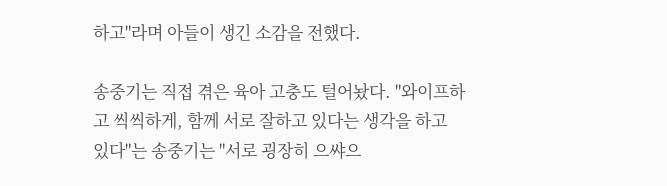하고"라며 아들이 생긴 소감을 전했다.

송중기는 직접 겪은 육아 고충도 털어놨다. "와이프하고 씩씩하게, 함께 서로 잘하고 있다는 생각을 하고 있다"는 송중기는 "서로 굉장히 으쌰으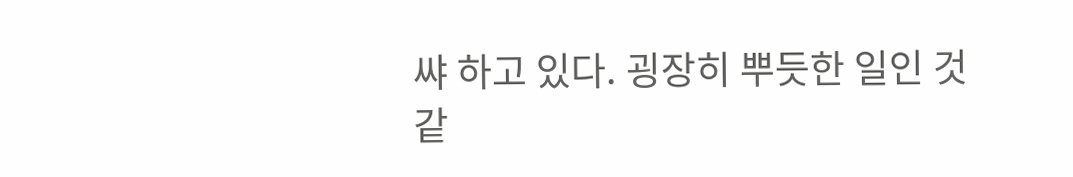쌰 하고 있다. 굉장히 뿌듯한 일인 것 같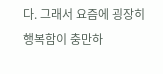다. 그래서 요즘에 굉장히 행복함이 충만하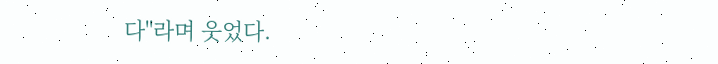다"라며 웃었다.